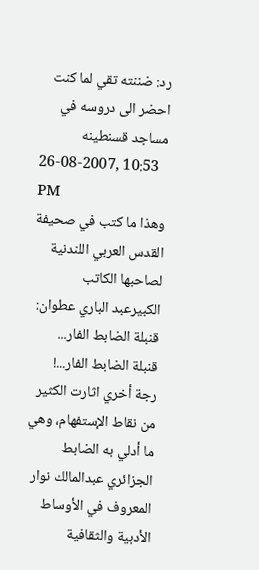رد: ضننته تقي لما كنت احضر الى دروسه في مساجد قسنطينه
26-08-2007, 10:53 PM
وهذا ما كتب في صحيفة القدس العربي اللندنية لصاحبها الكاتب الكبيرعبد الباري عطوان:
قنبلة الضابط الفار...
قنبلة الضابط الفار...!
رجة أخري اثارت الكثير من نقاط الإستفهام، وهي ما أدلي به الضابط الجزائري عبدالمالك نوار المعروف في الأوساط الأدبية والثقافية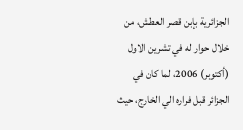الجزائرية بإبن قصر العطش، من خلال حوار له في تشرين الاول (أكتوبر) 2006، لما كان في الجزائر قبل فراره الي الخارج، حيث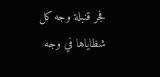فجر قنبلة وجه كل شظاياها في وجه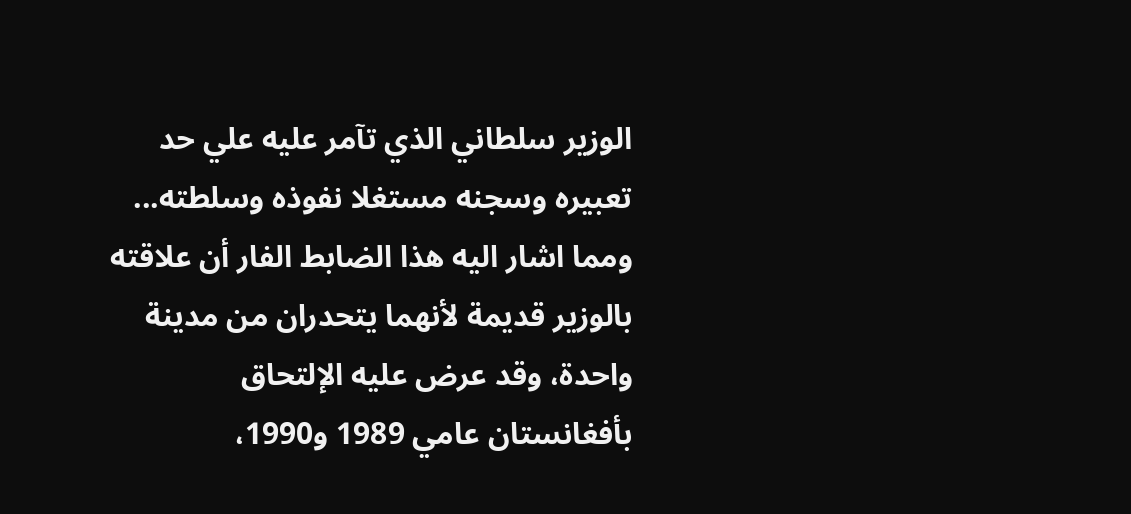الوزير سلطاني الذي تآمر عليه علي حد تعبيره وسجنه مستغلا نفوذه وسلطته... ومما اشار اليه هذا الضابط الفار أن علاقته بالوزير قديمة لأنهما يتحدران من مدينة واحدة، وقد عرض عليه الإلتحاق بأفغانستان عامي 1989 و1990،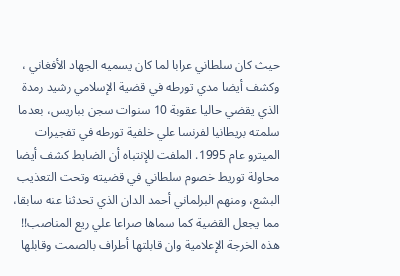حيث كان سلطاني عرابا لما كان يسميه الجهاد الأفغاني ، وكشف أيضا مدي تورطه في قضية الإسلامي رشيد رمدة الذي يقضي حاليا عقوبة 10 سنوات سجن بباريس، بعدما سلمته بريطانيا لفرنسا علي خلفية تورطه في تفجيرات الميترو عام 1995. الملفت للإنتباه أن الضابط كشف أيضا محاولة توريط خصوم سلطاني في قضيته وتحت التعذيب البشع، ومنهم البرلماني أحمد الدان الذي تحدثنا عنه سابقا، مما يجعل القضية كما سماها صراعا علي ريع المناصب!!
هذه الخرجة الإعلامية وان قابلتها أطراف بالصمت وقابلها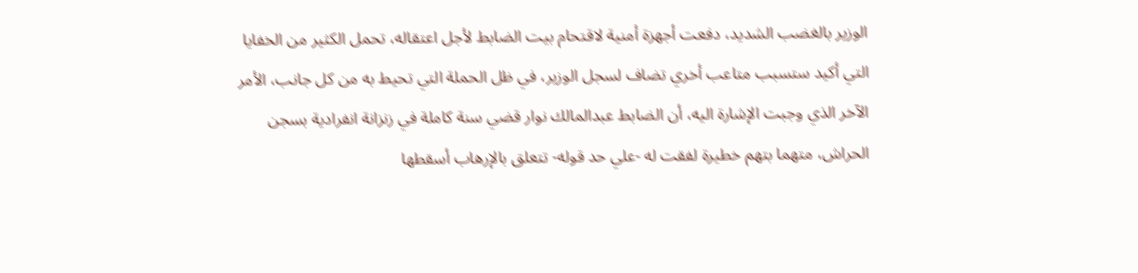الوزير بالغضب الشديد، دفعت أجهزة أمنية لاقتحام بيت الضابط لأجل اعتقاله، تحمل الكثير من الخفايا التي أكيد ستسبب متاعب أخري تضاف لسجل الوزير، في ظل الحملة التي تحيط به من كل جانب، الأمر الآخر الذي وجبت الإشارة اليه، أن الضابط عبدالمالك نوار قضي سنة كاملة في زنزانة انفرادية بسجن الحراش، متهما بتهم خطيرة لفقت له -علي حد قوله- تتعلق بالإرهاب أسقطها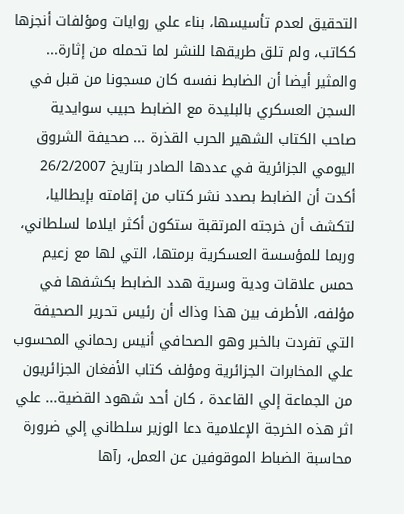التحقيق لعدم تأسيسها، بناء علي روايات ومؤلفات أنجزها ككاتب، ولم تلق طريقها للنشر لما تحمله من إثارة... والمثير أيضا أن الضابط نفسه كان مسجونا من قبل في السجن العسكري بالبليدة مع الضابط حبيب سوايدية صاحب الكتاب الشهير الحرب القذرة ... صحيفة الشروق اليومي الجزائرية في عددها الصادر بتاريخ 26/2/2007 أكدت أن الضابط بصدد نشر كتاب من إقامته بإيطاليا، لتكشف أن خرجته المرتقبة ستكون أكثر ايلاما لسلطاني، وربما للمؤسسة العسكرية برمتها، التي لها مع زعيم حمس علاقات ودية وسرية هدد الضابط بكشفها في مؤلفه، الأطرف بين هذا وذاك أن رئيس تحرير الصحيفة التي تفردت بالخبر وهو الصحافي أنيس رحماني المحسوب علي المخابرات الجزائرية ومؤلف كتاب الأفغان الجزائريون من الجماعة إلي القاعدة ، كان أحد شهود القضية... علي اثر هذه الخرجة الإعلامية دعا الوزير سلطاني إلي ضرورة محاسبة الضباط الموقوفين عن العمل، رآها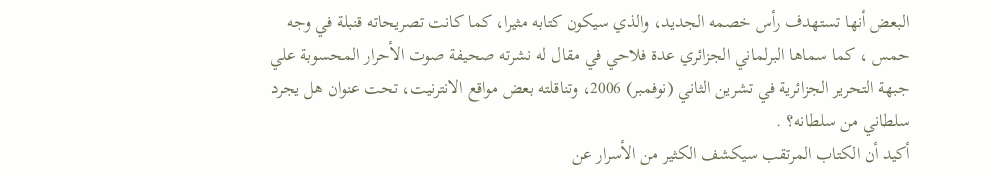البعض أنها تستهدف رأس خصمه الجديد، والذي سيكون كتابه مثيرا، كما كانت تصريحاته قنبلة في وجه حمس ، كما سماها البرلماني الجزائري عدة فلاحي في مقال له نشرته صحيفة صوت الأحرار المحسوبة علي جبهة التحرير الجزائرية في تشرين الثاني (نوفمبر) 2006، وتناقلته بعض مواقع الانترنيت، تحت عنوان هل يجرد سلطاني من سلطانه؟ .
أكيد أن الكتاب المرتقب سيكشف الكثير من الأسرار عن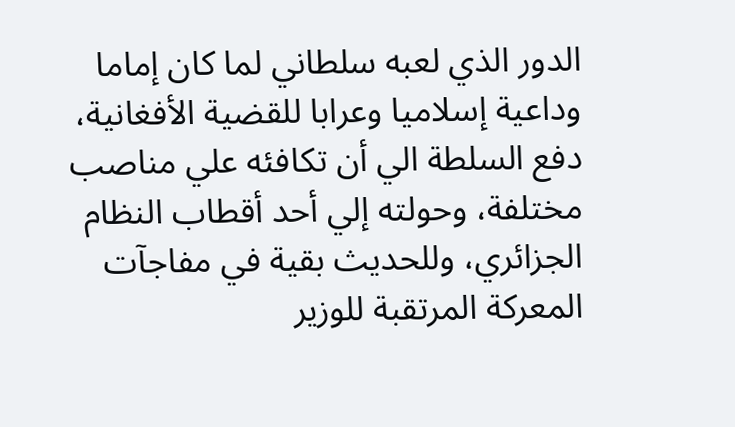الدور الذي لعبه سلطاني لما كان إماما وداعية إسلاميا وعرابا للقضية الأفغانية، دفع السلطة الي أن تكافئه علي مناصب مختلفة، وحولته إلي أحد أقطاب النظام الجزائري، وللحديث بقية في مفاجآت المعركة المرتقبة للوزير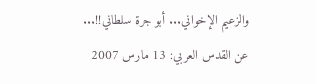والزعيم الإخواني... أبو جرة سلطاني!!...
عن القدس العربي: 13 مارس 2007